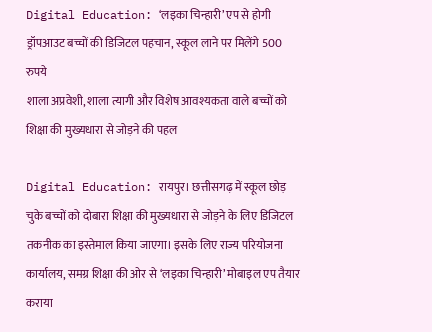Digital Education: ‘लइका चिन्हारी’ एप से होगी ड्रॉपआउट बच्चों की डिजिटल पहचान, स्कूल लाने पर मिलेंगे 500 रुपये
शाला अप्रवेशी, शाला त्यागी और विशेष आवश्यकता वाले बच्चों को शिक्षा की मुख्यधारा से जोड़ने की पहल

Digital Education: रायपुर। छत्तीसगढ़ में स्कूल छोड़ चुके बच्चों को दोबारा शिक्षा की मुख्यधारा से जोड़ने के लिए डिजिटल तकनीक का इस्तेमाल किया जाएगा। इसके लिए राज्य परियोजना कार्यालय, समग्र शिक्षा की ओर से ‘लइका चिन्हारी’ मोबाइल एप तैयार कराया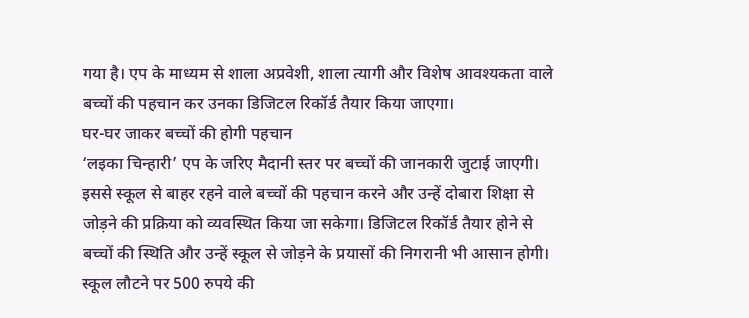गया है। एप के माध्यम से शाला अप्रवेशी, शाला त्यागी और विशेष आवश्यकता वाले बच्चों की पहचान कर उनका डिजिटल रिकॉर्ड तैयार किया जाएगा।
घर-घर जाकर बच्चों की होगी पहचान
‘लइका चिन्हारी’ एप के जरिए मैदानी स्तर पर बच्चों की जानकारी जुटाई जाएगी। इससे स्कूल से बाहर रहने वाले बच्चों की पहचान करने और उन्हें दोबारा शिक्षा से जोड़ने की प्रक्रिया को व्यवस्थित किया जा सकेगा। डिजिटल रिकॉर्ड तैयार होने से बच्चों की स्थिति और उन्हें स्कूल से जोड़ने के प्रयासों की निगरानी भी आसान होगी।
स्कूल लौटने पर 500 रुपये की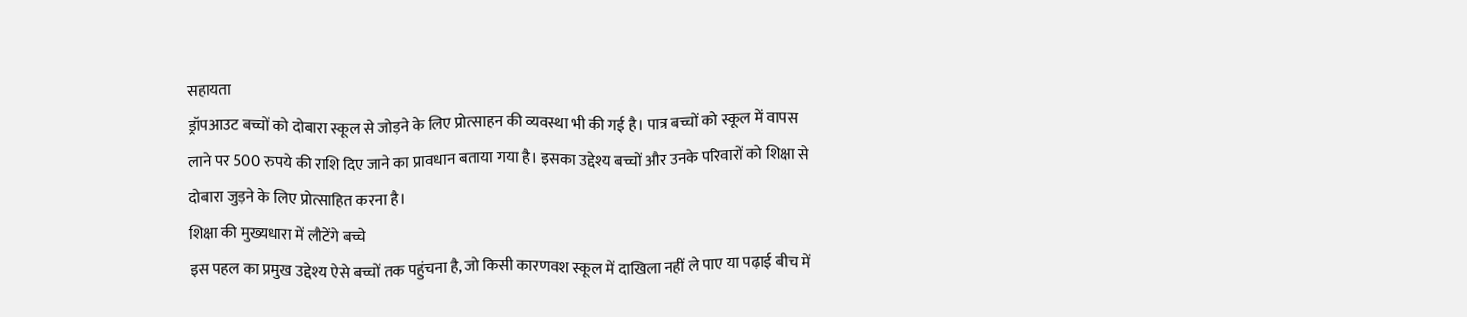सहायता
ड्रॉपआउट बच्चों को दोबारा स्कूल से जोड़ने के लिए प्रोत्साहन की व्यवस्था भी की गई है। पात्र बच्चों को स्कूल में वापस लाने पर 500 रुपये की राशि दिए जाने का प्रावधान बताया गया है। इसका उद्देश्य बच्चों और उनके परिवारों को शिक्षा से दोबारा जुड़ने के लिए प्रोत्साहित करना है।
शिक्षा की मुख्यधारा में लौटेंगे बच्चे
इस पहल का प्रमुख उद्देश्य ऐसे बच्चों तक पहुंचना है, जो किसी कारणवश स्कूल में दाखिला नहीं ले पाए या पढ़ाई बीच में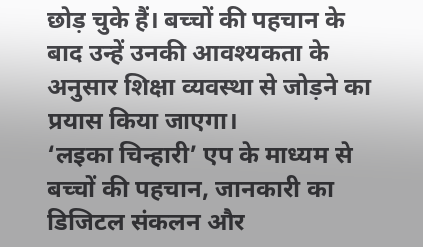छोड़ चुके हैं। बच्चों की पहचान के बाद उन्हें उनकी आवश्यकता के अनुसार शिक्षा व्यवस्था से जोड़ने का प्रयास किया जाएगा।
‘लइका चिन्हारी’ एप के माध्यम से बच्चों की पहचान, जानकारी का डिजिटल संकलन और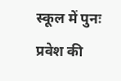स्कूल में पुनः प्रवेश की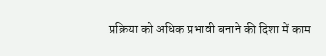प्रक्रिया को अधिक प्रभावी बनाने की दिशा में काम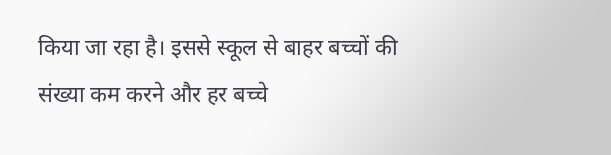किया जा रहा है। इससे स्कूल से बाहर बच्चों की संख्या कम करने और हर बच्चे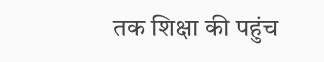तक शिक्षा की पहुंच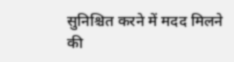सुनिश्चित करने में मदद मिलने की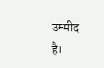उम्मीद है।